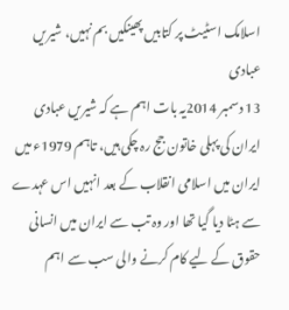اسلامک اسٹیٹ پر کتابیں پھینکیں بم نہیں، شیریں عبادی
13 دسمبر 2014یہ بات اہم ہے کہ شیریں عبادی ایران کی پہلی خاتون جج رہ چکی ہیں، تاہم 1979ء میں ایران میں اسلامی انقلاب کے بعد انہیں اس عہدے سے ہٹا دیا گیا تھا اور وہ تب سے ایران میں انسانی حقوق کے لیے کام کرنے والی سب سے اہم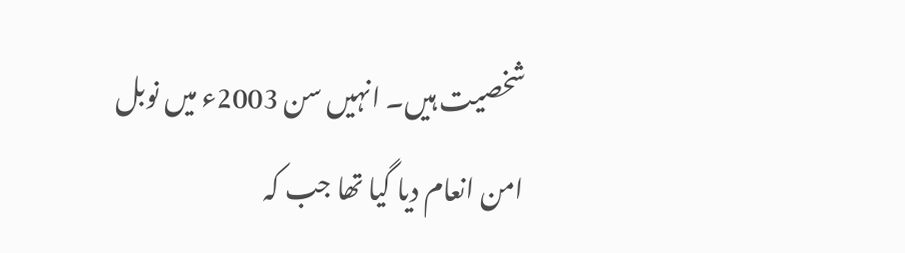شخصیت ہیں۔ انہیں سن 2003ء میں نوبل امن انعام دیا گیا تھا جب کہ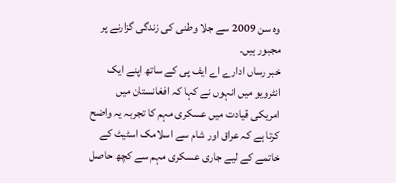وہ سن 2009 سے جلا وطنی کی زندگی گزارنے پر مجبور ہیں۔
خبر رساں ادارے اے ایف پی کے ساتھ اپنے ایک انٹرویو میں انہوں نے کہا کہ افغانستان میں امریکی قیادت میں عسکری مہم کا تجربہ یہ واضح کرتا ہے کہ عراق اور شام سے اسلامک اسٹیٹ کے خاتمے کے لیے جاری عسکری مہم سے کچھ حاصل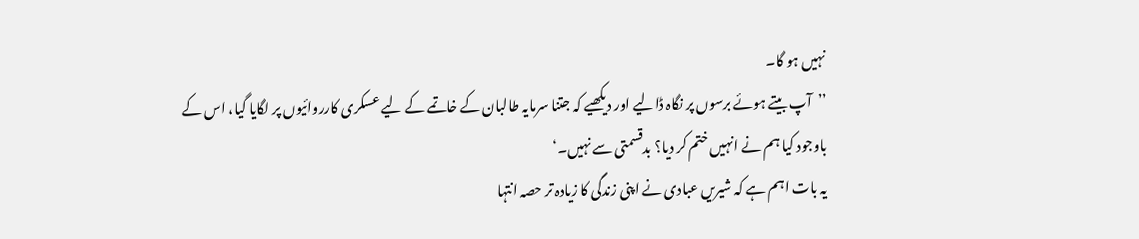نہیں ہو گا۔
’’آپ بیتے ہوئے برسوں پر نگاہ ڈالیے اور دیکھیے کہ جتنا سرمایہ طالبان کے خاتمے کے لیے عسکری کارروائیوں پر لگایا گیا، اس کے باوجود کیا ہم نے انہیں ختم کر دیا؟ بدقسمتی سے نہیں۔‘
یہ بات اہم ہے کہ شیریں عبادی نے اپنی زندگی کا زیادہ تر حصہ انتہا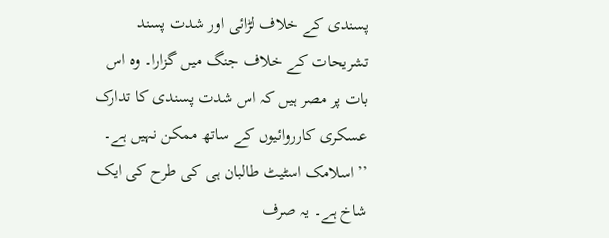پسندی کے خلاف لڑائی اور شدت پسند تشریحات کے خلاف جنگ میں گزارا۔ وہ اس بات پر مصر ہيں کہ اس شدت پسندی کا تدارک عسکری کارروائیوں کے ساتھ ممکن نہیں ہے۔
’’اسلامک اسٹیٹ طالبان ہی کی طرح کی ایک شاخ ہے۔ یہ صرف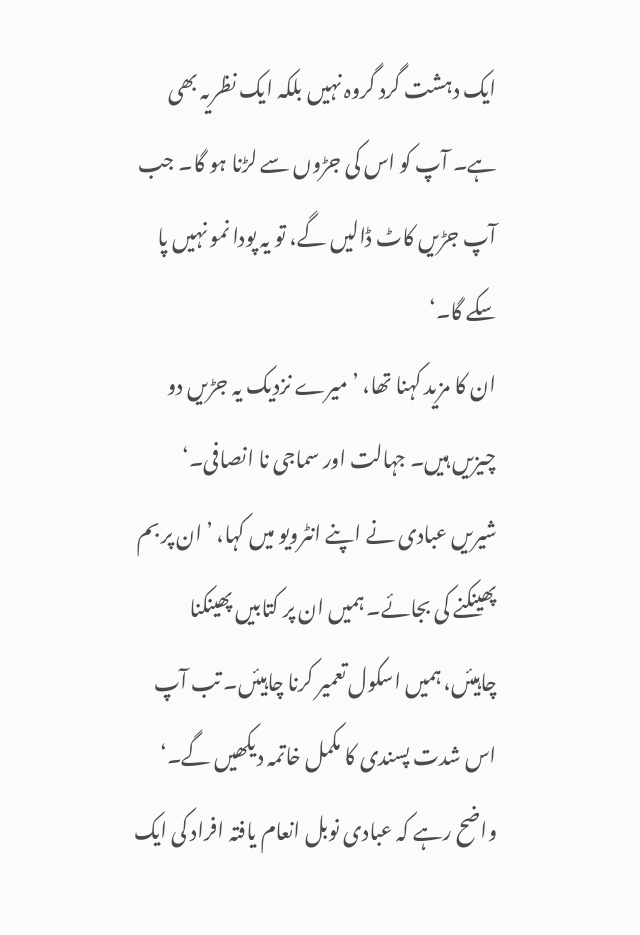ایک دہشت گرد گروہ نہیں بلکہ ایک نظریہ بھی ہے۔ آپ کو اس کی جڑوں سے لڑنا ہو گا۔ جب آپ جڑیں کاٹ ڈالیں گے، تو یہ پودا نمو نہیں پا سکے گا۔‘
ان کا مزید کہنا تھا، ’میرے نزدیک یہ جڑیں دو چیزیں ہیں۔ جہالت اور سماجی نا انصافی۔‘
شیریں عبادی نے اپنے انٹرویو میں کہا، ’ان پر بم پھینکنے کی بجائے۔ ہمیں ان پر کتابیں پھینکنا چاہیئں، ہمیں اسکول تعمیر کرنا چاہیئں۔ تب آپ اس شدت پسندی کا مکمل خاتمہ دیکھیں گے۔‘
واضح رہے کہ عبادی نوبل انعام یافتہ افراد کی ایک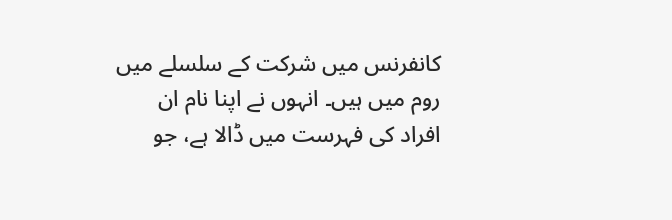کانفرنس میں شرکت کے سلسلے میں روم میں ہیں۔ انہوں نے اپنا نام ان افراد کی فہرست میں ڈالا ہے، جو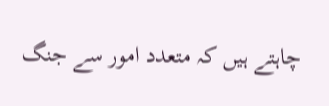چاہتے ہیں کہ متعدد امور سے جنگ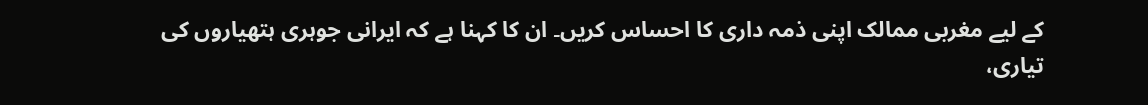کے لیے مغربی ممالک اپنی ذمہ داری کا احساس کریں۔ ان کا کہنا ہے کہ ایرانی جوہری ہتھیاروں کی تیاری،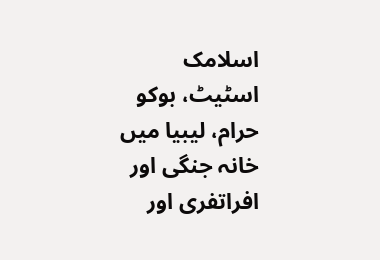اسلامک اسٹیٹ، بوکو حرام، لیبیا میں خانہ جنگی اور افراتفری اور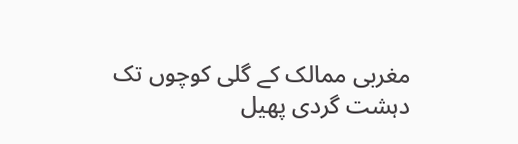مغربی ممالک کے گلی کوچوں تک دہشت گردی پھیل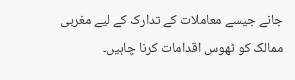جانے جیسے معاملات کے تدارک کے لیے مغربی ممالک کو ٹھوس اقدامات کرنا چاہیں۔